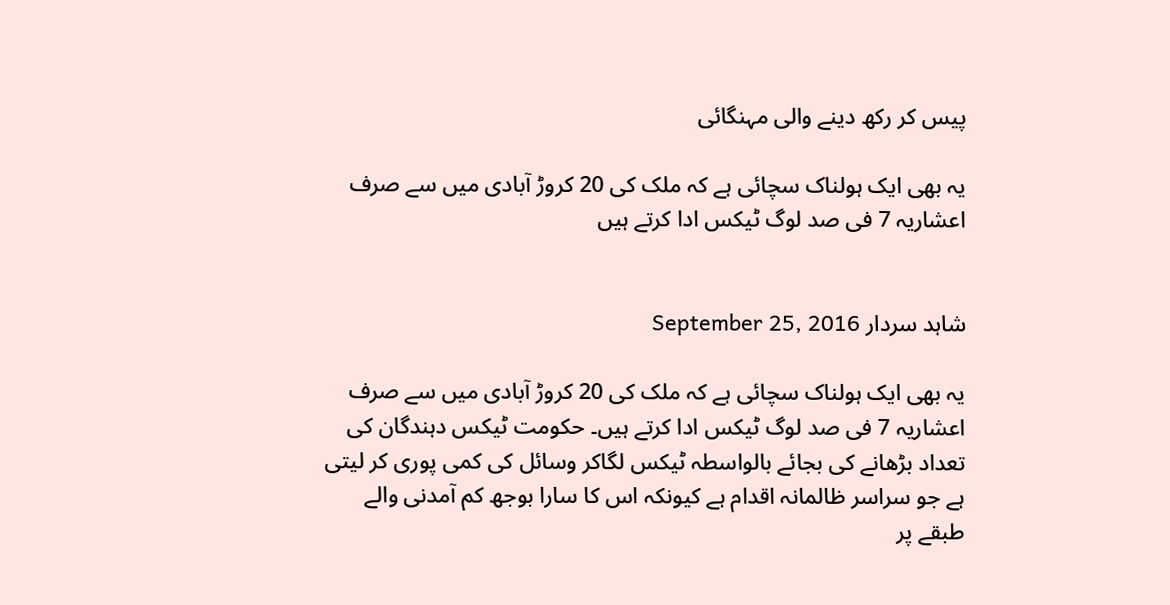پیس کر رکھ دینے والی مہنگائی

یہ بھی ایک ہولناک سچائی ہے کہ ملک کی 20 کروڑ آبادی میں سے صرف اعشاریہ 7 فی صد لوگ ٹیکس ادا کرتے ہیں


شاہد سردار September 25, 2016

یہ بھی ایک ہولناک سچائی ہے کہ ملک کی 20 کروڑ آبادی میں سے صرف اعشاریہ 7 فی صد لوگ ٹیکس ادا کرتے ہیں۔ حکومت ٹیکس دہندگان کی تعداد بڑھانے کی بجائے بالواسطہ ٹیکس لگاکر وسائل کی کمی پوری کر لیتی ہے جو سراسر ظالمانہ اقدام ہے کیونکہ اس کا سارا بوجھ کم آمدنی والے طبقے پر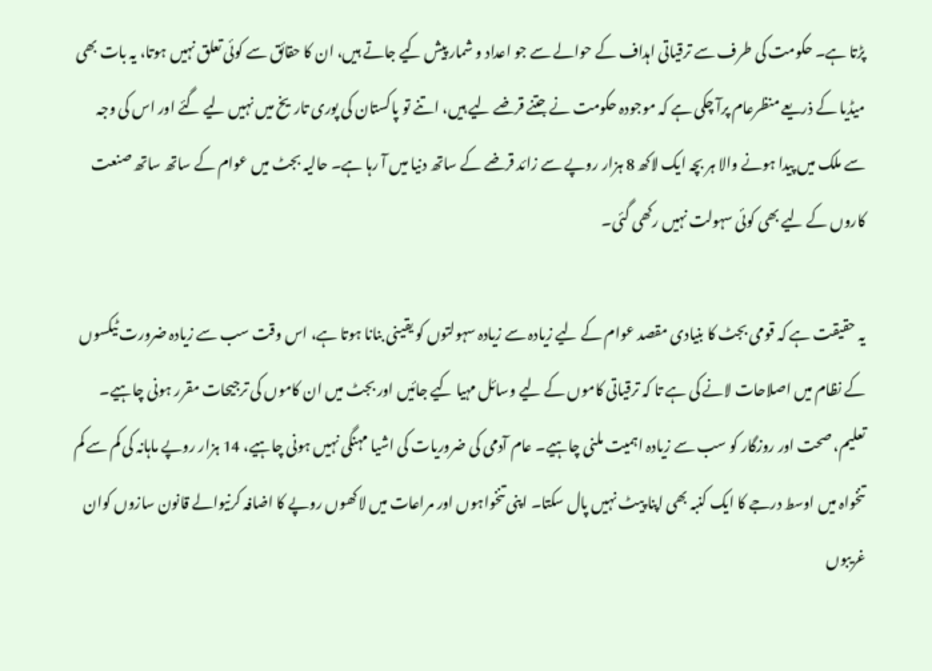پڑتا ہے۔ حکومت کی طرف سے ترقیاتی اہداف کے حوالے سے جو اعداد و شمار پیش کیے جاتے ہیں، ان کا حقائق سے کوئی تعلق نہیں ہوتا، یہ بات بھی میڈیا کے ذریعے منظرعام پرآ چکی ہے کہ موجودہ حکومت نے جتنے قرضے لیے ہیں، اتنے تو پاکستان کی پوری تاریخ میں نہیں لیے گئے اور اس کی وجہ سے ملک میں پیدا ہونے والا ہر بچہ ایک لاکھ 8 ہزار روپے سے زائد قرضے کے ساتھ دنیا میں آ رہا ہے۔ حالیہ بجٹ میں عوام کے ساتھ ساتھ صنعت کاروں کے لیے بھی کوئی سہولت نہیں رکھی گئی۔

یہ حقیقت ہے کہ قومی بجٹ کا بنیادی مقصد عوام کے لیے زیادہ سے زیادہ سہولتوں کو یقینی بنانا ہوتا ہے، اس وقت سب سے زیادہ ضرورت ٹیکسوں کے نظام میں اصلاحات لانے کی ہے تا کہ ترقیاتی کاموں کے لیے وسائل مہیا کیے جائیں اور بجٹ میں ان کاموں کی ترجیحات مقرر ہونی چاہیے۔ تعلیم، صحت اور روزگار کو سب سے زیادہ اہمیت ملنی چاہیے۔ عام آدمی کی ضروریات کی اشیا مہنگی نہیں ہونی چاہیے، 14 ہزار روپے ماہانہ کی کم سے کم تنخواہ میں اوسط درجے کا ایک کنبہ بھی اپنا پیٹ نہیں پال سکتا۔ اپنی تنخواہوں اور مراعات میں لاکھوں روپے کا اضافہ کرنیوالے قانون سازوں کوان غریبوں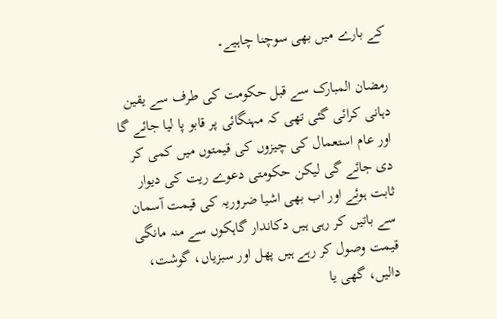کے بارے میں بھی سوچنا چاہیے۔

رمضان المبارک سے قبل حکومت کی طرف سے یقین دہانی کرائی گئی تھی کہ مہنگائی پر قابو پا لیا جائے گا اور عام استعمال کی چیزوں کی قیمتوں میں کمی کر دی جائے گی لیکن حکومتی دعوے ریت کی دیوار ثابت ہوئے اور اب بھی اشیا ضروریہ کی قیمت آسمان سے باتیں کر رہی ہیں دکاندار گاہکوں سے منہ مانگی قیمت وصول کر رہے ہیں پھل اور سبزیاں، گوشت، دالیں، گھی یا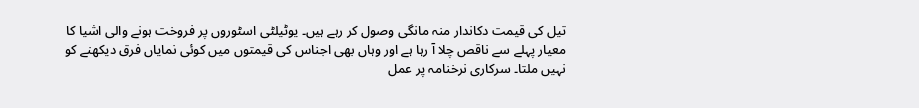تیل کی قیمت دکاندار منہ مانگی وصول کر رہے ہیں۔ یوٹیلٹی اسٹوروں پر فروخت ہونے والی اشیا کا معیار پہلے سے ناقص چلا آ رہا ہے اور وہاں بھی اجناس کی قیمتوں میں کوئی نمایاں فرق دیکھنے کو نہیں ملتا۔ سرکاری نرخنامہ پر عمل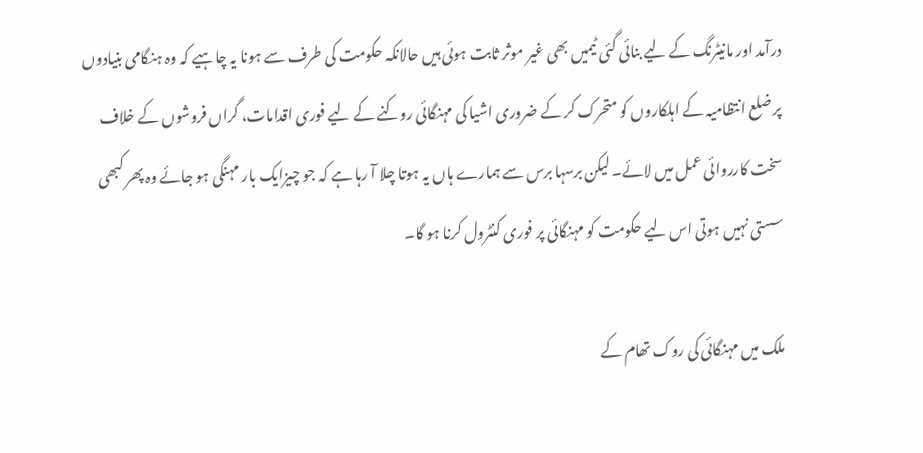درآمد اور مانیٹرنگ کے لیے بنائی گئی ٹیمیں بھی غیر موثر ثابت ہوئی ہیں حالانکہ حکومت کی طرف سے ہونا یہ چاہیے کہ وہ ہنگامی بنیادوں پر ضلع انتظامیہ کے اہلکاروں کو متحرک کر کے ضروری اشیا کی مہنگائی روکنے کے لیے فوری اقدامات، گراں فروشوں کے خلاف سخت کارروائی عمل میں لائے۔ لیکن برسہا برس سے ہمارے ہاں یہ ہوتا چلا آ رہا ہے کہ جو چیزایک بار مہنگی ہو جائے وہ پھر کبھی سستی نہیں ہوتی اس لیے حکومت کو مہنگائی پر فوری کنٹرول کرنا ہو گا۔

ملک میں مہنگائی کی روک تھام کے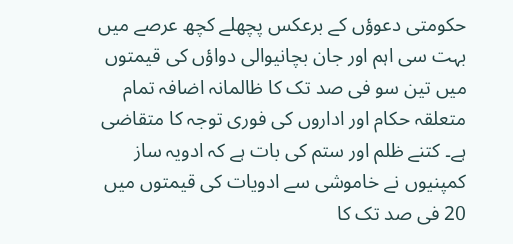حکومتی دعوؤں کے برعکس پچھلے کچھ عرصے میں بہت سی اہم اور جان بچانیوالی دواؤں کی قیمتوں میں تین سو فی صد تک کا ظالمانہ اضافہ تمام متعلقہ حکام اور اداروں کی فوری توجہ کا متقاضی ہے۔ کتنے ظلم اور ستم کی بات ہے کہ ادویہ ساز کمپنیوں نے خاموشی سے ادویات کی قیمتوں میں 20 فی صد تک کا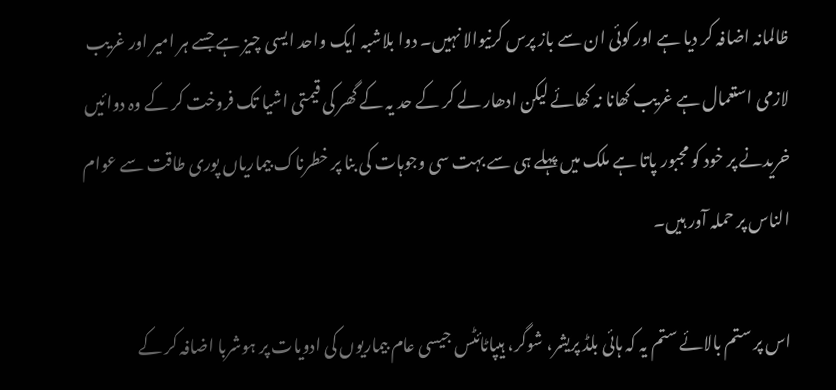ظالمانہ اضافہ کر دیا ہے اور کوئی ان سے باز پرس کرنیوالا نہیں۔ دوا بلاشبہ ایک واحد ایسی چیز ہے جسے ہر امیر اور غریب لازمی استعمال ہے غریب کھانا نہ کھائے لیکن ادھار لے کر کے حد یہ کے گھر کی قیمتی اشیا تک فروخت کر کے وہ دوائیں خریدنے پر خود کو مجبور پاتا ہے ملک میں پہلے ہی سے بہت سی وجوہات کی بنا پر خطرناک بیماریاں پوری طاقت سے عوام الناس پر حملہ آور ہیں۔

اس پر ستم بالائے ستم یہ کہ ہائی بلڈ پریشر، شوگر، ہیپاٹائٹس جیسی عام بیماریوں کی ادویات پر ہوشربا اضافہ کر کے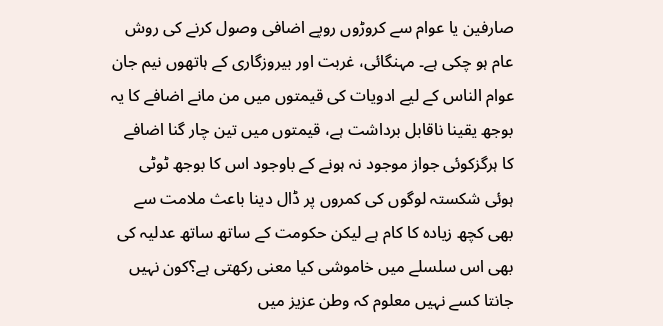صارفین یا عوام سے کروڑوں روپے اضافی وصول کرنے کی روش عام ہو چکی ہے۔ مہنگائی، غربت اور بیروزگاری کے ہاتھوں نیم جان عوام الناس کے لیے ادویات کی قیمتوں میں من مانے اضافے کا یہ بوجھ یقینا ناقابل برداشت ہے، قیمتوں میں تین چار گنا اضافے کا ہرگزکوئی جواز موجود نہ ہونے کے باوجود اس کا بوجھ ٹوٹی ہوئی شکستہ لوگوں کی کمروں پر ڈال دینا باعث ملامت سے بھی کچھ زیادہ کا کام ہے لیکن حکومت کے ساتھ ساتھ عدلیہ کی بھی اس سلسلے میں خاموشی کیا معنی رکھتی ہے؟کون نہیں جانتا کسے نہیں معلوم کہ وطن عزیز میں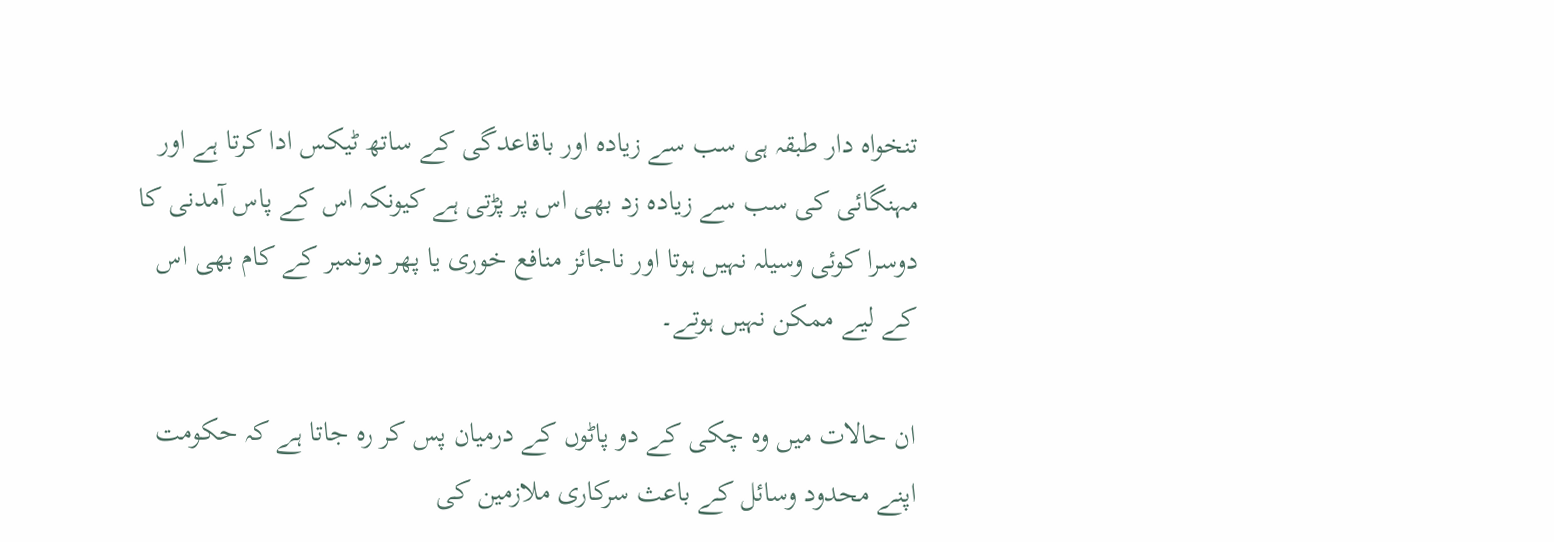تنخواہ دار طبقہ ہی سب سے زیادہ اور باقاعدگی کے ساتھ ٹیکس ادا کرتا ہے اور مہنگائی کی سب سے زیادہ زد بھی اس پر پڑتی ہے کیونکہ اس کے پاس آمدنی کا دوسرا کوئی وسیلہ نہیں ہوتا اور ناجائز منافع خوری یا پھر دونمبر کے کام بھی اس کے لیے ممکن نہیں ہوتے۔

ان حالات میں وہ چکی کے دو پاٹوں کے درمیان پس کر رہ جاتا ہے کہ حکومت اپنے محدود وسائل کے باعث سرکاری ملازمین کی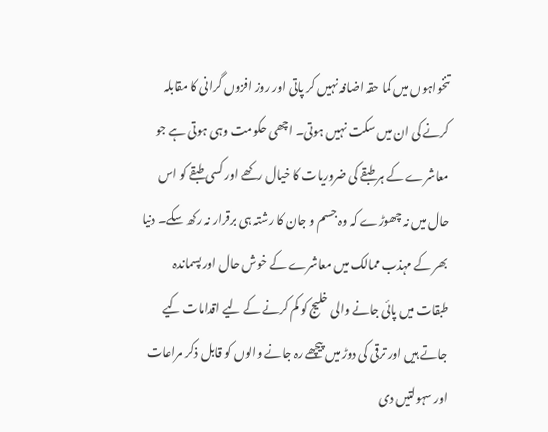تنخواہوں میں کما حقہ اضافہ نہیں کر پاتی اور روز افزوں گرانی کا مقابلہ کرنے کی ان میں سکت نہیں ہوتی۔ اچھی حکومت وہی ہوتی ہے جو معاشرے کے ہر طبقے کی ضروریات کا خیال رکھے اور کسی طبقے کو اس حال میں نہ چھوڑے کہ وہ جسم و جان کا رشتہ ہی برقرار نہ رکھ سکے۔ دنیا بھر کے مہذب ممالک میں معاشرے کے خوش حال اور پسماندہ طبقات میں پائی جانے والی خلیج کو کم کرنے کے لیے اقدامات کیے جاتے ہیں اور ترقی کی دوڑ میں پیچھے رہ جانے والوں کو قابل ذکر مراعات اور سہولتیں دی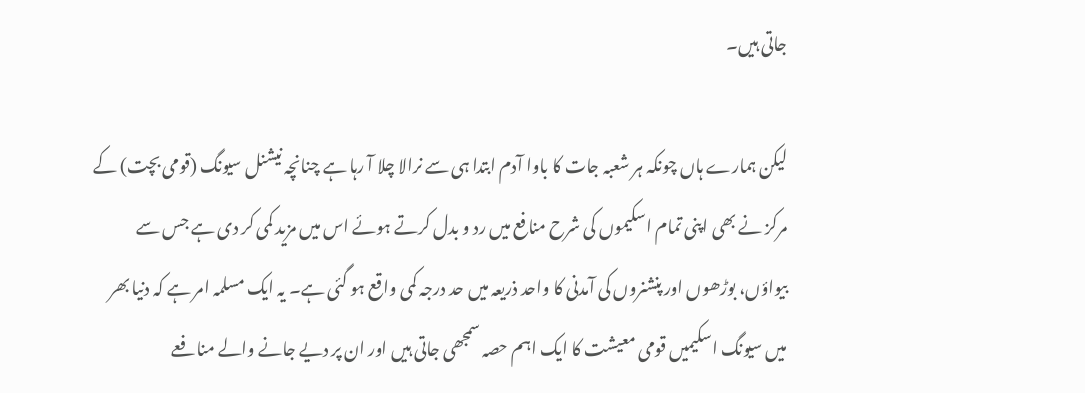جاتی ہیں۔

لیکن ہمارے ہاں چونکہ ہر شعبہ جات کا باوا آدم ابتدا ہی سے نرالا چلا آ رہا ہے چنانچہ نیشنل سیونگ (قومی بچت) کے مرکز نے بھی اپنی تمام اسکیموں کی شرح منافع میں رد و بدل کرتے ہوئے اس میں مزید کمی کر دی ہے جس سے بیواؤں، بوڑھوں اور پنشنروں کی آمدنی کا واحد ذریعہ میں حد درجہ کمی واقع ہو گئی ہے۔ یہ ایک مسلمہ امر ہے کہ دنیا بھر میں سیونگ اسکیمیں قومی معیشت کا ایک اہم حصہ سمجھی جاتی ہیں اور ان پر دیے جانے والے منافعے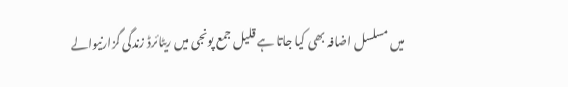میں مسلسل اضافہ بھی کیا جاتا ہے قلیل جمع پونجی میں ریٹائرڈ زندگی گزارنیوالے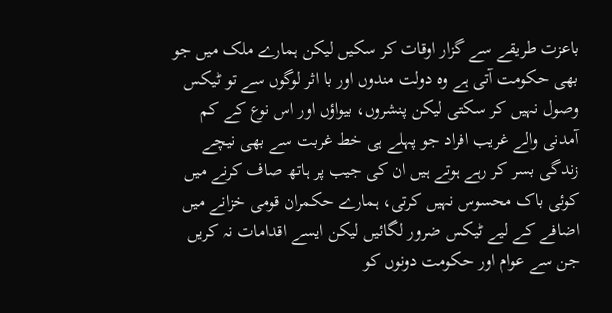باعزت طریقے سے گزار اوقات کر سکیں لیکن ہمارے ملک میں جو بھی حکومت آتی ہے وہ دولت مندوں اور با اثر لوگوں سے تو ٹیکس وصول نہیں کر سکتی لیکن پنشروں، بیواؤں اور اس نوع کے کم آمدنی والے غریب افراد جو پہلے ہی خط غربت سے بھی نیچے زندگی بسر کر رہے ہوتے ہیں ان کی جیب پر ہاتھ صاف کرنے میں کوئی باک محسوس نہیں کرتی، ہمارے حکمران قومی خزانے میں اضافے کے لیے ٹیکس ضرور لگائیں لیکن ایسے اقدامات نہ کریں جن سے عوام اور حکومت دونوں کو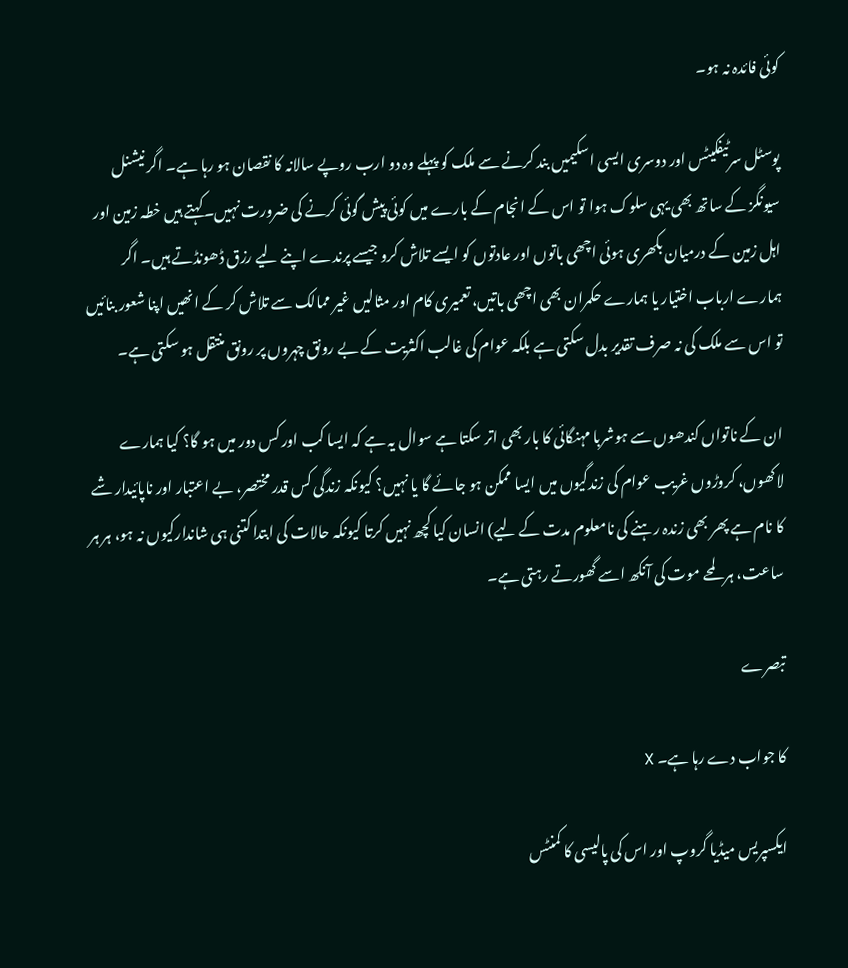کوئی فائدہ نہ ہو۔

پوسٹل سرٹیفکیٹس اور دوسری ایسی اسکیمیں بند کرنے سے ملک کو پہلے وہ دو ارب روپے سالانہ کا نقصان ہو رہا ہے۔ اگر نیشنل سیونگز کے ساتھ بھی یہی سلوک ہوا تو اس کے انجام کے بارے میں کوئی پیش گوئی کرنے کی ضرورت نہیں۔کہتے ہیں خطہ زمین اور اہل زمین کے درمیان بکھری ہوئی اچھی باتوں اور عادتوں کو ایسے تلاش کرو جیسے پرندے اپنے لیے رزق ڈھونڈتے ہیں۔ اگر ہمارے ارباب اختیار یا ہمارے حکمران بھی اچھی باتیں، تعمیری کام اور مثالیں غیر ممالک سے تلاش کر کے انھیں اپنا شعور بنائیں تو اس سے ملک کی نہ صرف تقدیر بدل سکتی ہے بلکہ عوام کی غالب اکثریت کے بے رونق چہروں پر رونق منتقل ہو سکتی ہے۔

ان کے ناتواں کندھوں سے ہوشربا مہنگائی کا بار بھی اتر سکتا ہے سوال یہ ہے کہ ایسا کب اور کس دور میں ہو گا؟ کیا ہمارے لاکھوں، کروڑوں غریب عوام کی زندگیوں میں ایسا ممکن ہو جائے گا یا نہیں؟ کیونکہ زندگی کس قدر مختصر، بے اعتبار اور ناپائیدار شے کا نام ہے پھر بھی زندہ رہنے کی نامعلوم مدت کے لیے) انسان کیا کچھ نہیں کرتا کیونکہ حالات کی ابتدا کتنی ہی شاندارکیوں نہ ہو، ہر ہر ساعت، ہر لمحے موت کی آنکھ اسے گھورتے رہتی ہے۔

تبصرے

کا جواب دے رہا ہے۔ X

ایکسپریس میڈیا گروپ اور اس کی پالیسی کا کمنٹس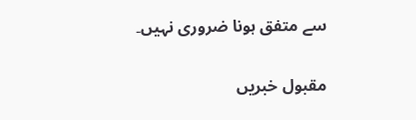سے متفق ہونا ضروری نہیں۔

مقبول خبریں